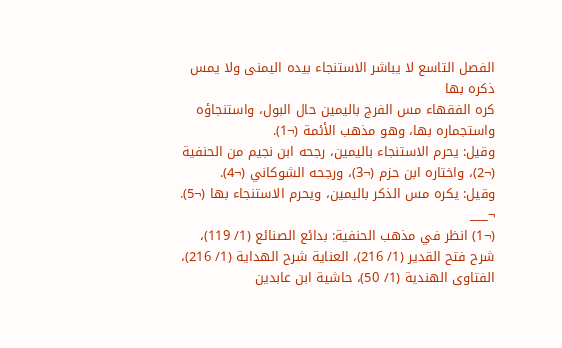الفصل التاسع لا يباشر الاستنجاء بيده اليمنى ولا يمس ذكره بها
كره الفقهاء مس الفرج باليمين حال البول، واستنجاؤه واستجماره بها، وهو مذهب الأئمة (¬1).
وقيل: يحرم الاستنجاء باليمين، رجحه ابن نجيم من الحنفية (¬2)، واختاره ابن حزم (¬3)، ورجحه الشوكاني (¬4).
وقيل: يكره مس الذكر باليمين، ويحرم الاستنجاء بها (¬5).
¬___
(¬1) انظر في مذهب الحنفية: بدائع الصنائع (1/ 119)، شرح فتح القدير (1/ 216)، العناية شرح الهداية (1/ 216)، الفتاوى الهندية (1/ 50)، حاشية ابن عابدين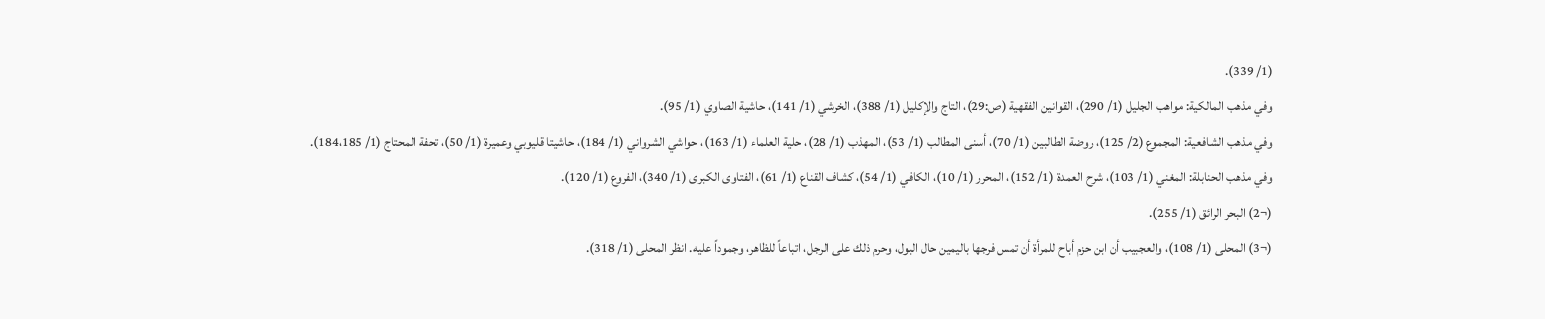(1/ 339).
وفي مذهب المالكية: مواهب الجليل (1/ 290)، القوانين الفقهية (ص:29)، التاج والإكليل (1/ 388)، الخرشي (1/ 141)، حاشية الصاوي (1/ 95).
وفي مذهب الشافعية: المجموع (2/ 125)، روضة الطالبين (1/ 70)، أسنى المطالب (1/ 53)، المهذب (1/ 28)، حلية العلماء (1/ 163)، حواشي الشرواني (1/ 184)، حاشيتا قليوبي وعميرة (1/ 50)، تحفة المحتاج (1/ 184،185).
وفي مذهب الحنابلة: المغني (1/ 103)، شرح العمدة (1/ 152)، المحرر (1/ 10)، الكافي (1/ 54)، كشاف القناع (1/ 61)، الفتاوى الكبرى (1/ 340)، الفروع (1/ 120).
(¬2) البحر الرائق (1/ 255).
(¬3) المحلى (1/ 108)، والعجبيب أن ابن حزم أباح للمرأة أن تمس فرجها باليمين حال البول، وحرم ذلك على الرجل، اتباعاً للظاهر، وجموداً عليه. انظر المحلى (1/ 318).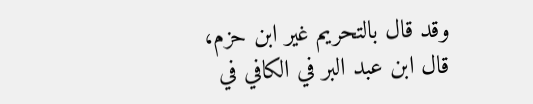وقد قال بالتحريم غير ابن حزم، قال ابن عبد البر في الكافي في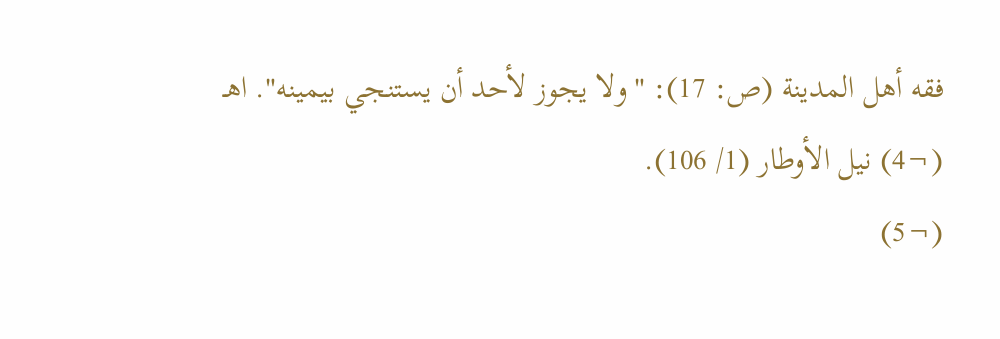فقه أهل المدينة (ص: 17): "ولا يجوز لأحد أن يستنجي بيمينه". اهـ
(¬4) نيل الأوطار (1/ 106).
(¬5)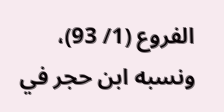الفروع (1/ 93)، ونسبه ابن حجر في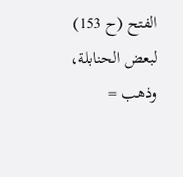الفتح (ح 153) لبعض الحنابلة، وذهب =